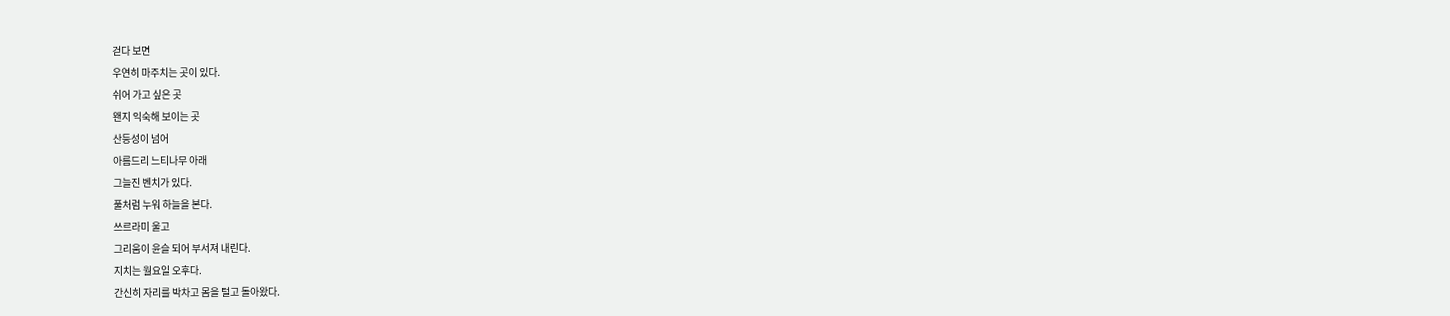걷다 보면
우연히 마주치는 곳이 있다.
쉬어 가고 싶은 곳
왠지 익숙해 보이는 곳
산등성이 넘어
아름드리 느티나무 아래
그늘진 벤치가 있다.
풀처럼 누워 하늘을 본다.
쓰르라미 울고
그리움이 윤슬 되어 부서져 내린다.
지치는 월요일 오후다.
간신히 자리를 박차고 몸을 털고 돌아왔다.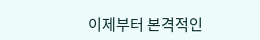이제부터 본격적인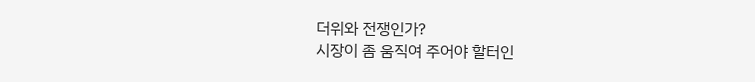더위와 전쟁인가?
시장이 좀 움직여 주어야 할터인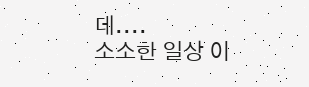데....
소소한 일상 이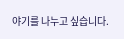야기를 나누고 싶습니다.